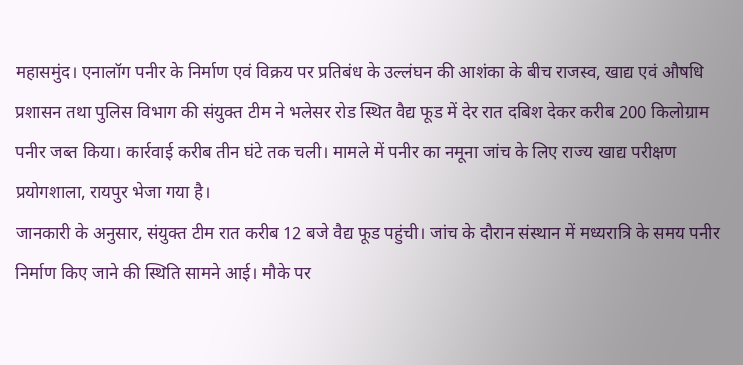महासमुंद। एनालॉग पनीर के निर्माण एवं विक्रय पर प्रतिबंध के उल्लंघन की आशंका के बीच राजस्व, खाद्य एवं औषधि प्रशासन तथा पुलिस विभाग की संयुक्त टीम ने भलेसर रोड स्थित वैद्य फूड में देर रात दबिश देकर करीब 200 किलोग्राम पनीर जब्त किया। कार्रवाई करीब तीन घंटे तक चली। मामले में पनीर का नमूना जांच के लिए राज्य खाद्य परीक्षण प्रयोगशाला, रायपुर भेजा गया है।
जानकारी के अनुसार, संयुक्त टीम रात करीब 12 बजे वैद्य फूड पहुंची। जांच के दौरान संस्थान में मध्यरात्रि के समय पनीर निर्माण किए जाने की स्थिति सामने आई। मौके पर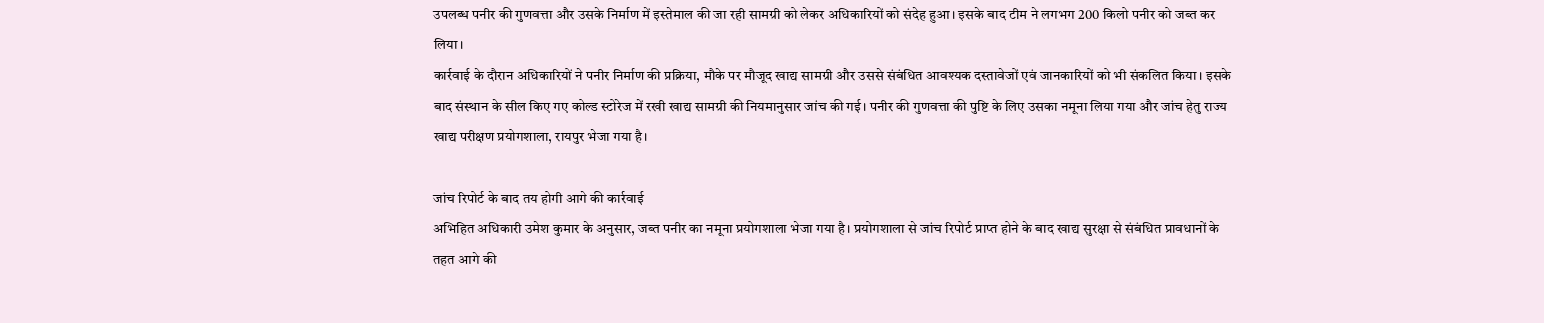उपलब्ध पनीर की गुणवत्ता और उसके निर्माण में इस्तेमाल की जा रही सामग्री को लेकर अधिकारियों को संदेह हुआ। इसके बाद टीम ने लगभग 200 किलो पनीर को जब्त कर लिया।
कार्रवाई के दौरान अधिकारियों ने पनीर निर्माण की प्रक्रिया, मौके पर मौजूद खाद्य सामग्री और उससे संबंधित आवश्यक दस्तावेजों एवं जानकारियों को भी संकलित किया। इसके बाद संस्थान के सील किए गए कोल्ड स्टोरेज में रखी खाद्य सामग्री की नियमानुसार जांच की गई। पनीर की गुणवत्ता की पुष्टि के लिए उसका नमूना लिया गया और जांच हेतु राज्य खाद्य परीक्षण प्रयोगशाला, रायपुर भेजा गया है।

जांच रिपोर्ट के बाद तय होगी आगे की कार्रवाई
अभिहित अधिकारी उमेश कुमार के अनुसार, जब्त पनीर का नमूना प्रयोगशाला भेजा गया है। प्रयोगशाला से जांच रिपोर्ट प्राप्त होने के बाद खाद्य सुरक्षा से संबंधित प्रावधानों के तहत आगे की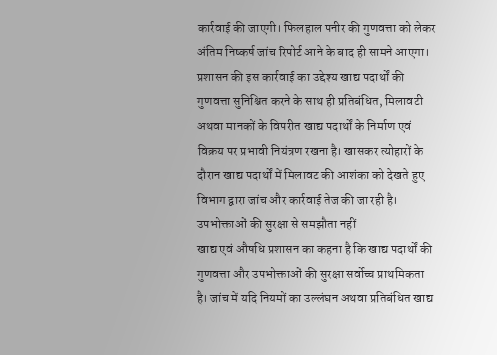कार्रवाई की जाएगी। फिलहाल पनीर की गुणवत्ता को लेकर अंतिम निष्कर्ष जांच रिपोर्ट आने के बाद ही सामने आएगा।
प्रशासन की इस कार्रवाई का उद्देश्य खाद्य पदार्थों की गुणवत्ता सुनिश्चित करने के साथ ही प्रतिबंधित, मिलावटी अथवा मानकों के विपरीत खाद्य पदार्थों के निर्माण एवं विक्रय पर प्रभावी नियंत्रण रखना है। खासकर त्योहारों के दौरान खाद्य पदार्थों में मिलावट की आशंका को देखते हुए विभाग द्वारा जांच और कार्रवाई तेज की जा रही है।
उपभोक्ताओं की सुरक्षा से समझौता नहीं
खाद्य एवं औषधि प्रशासन का कहना है कि खाद्य पदार्थों की गुणवत्ता और उपभोक्ताओं की सुरक्षा सर्वोच्च प्राथमिकता है। जांच में यदि नियमों का उल्लंघन अथवा प्रतिबंधित खाद्य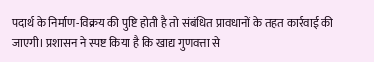पदार्थ के निर्माण-विक्रय की पुष्टि होती है तो संबंधित प्रावधानों के तहत कार्रवाई की जाएगी। प्रशासन ने स्पष्ट किया है कि खाद्य गुणवत्ता से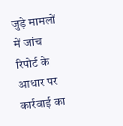जुड़े मामलों में जांच रिपोर्ट के आधार पर कार्रवाई का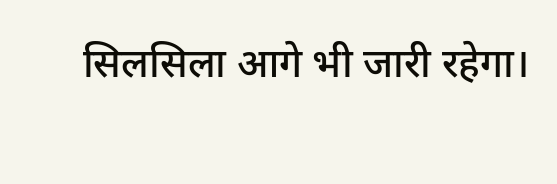सिलसिला आगे भी जारी रहेगा।